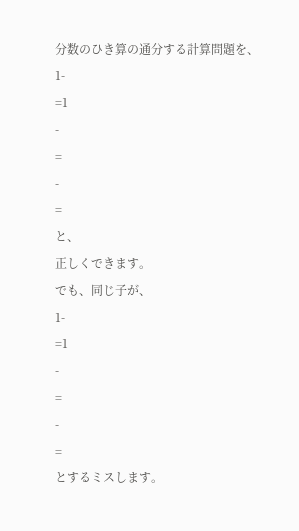分数のひき算の通分する計算問題を、
1-
=1
-
=
-
=
と、
正しくできます。
でも、同じ子が、
1-
=1
-
=
-
=
とするミスします。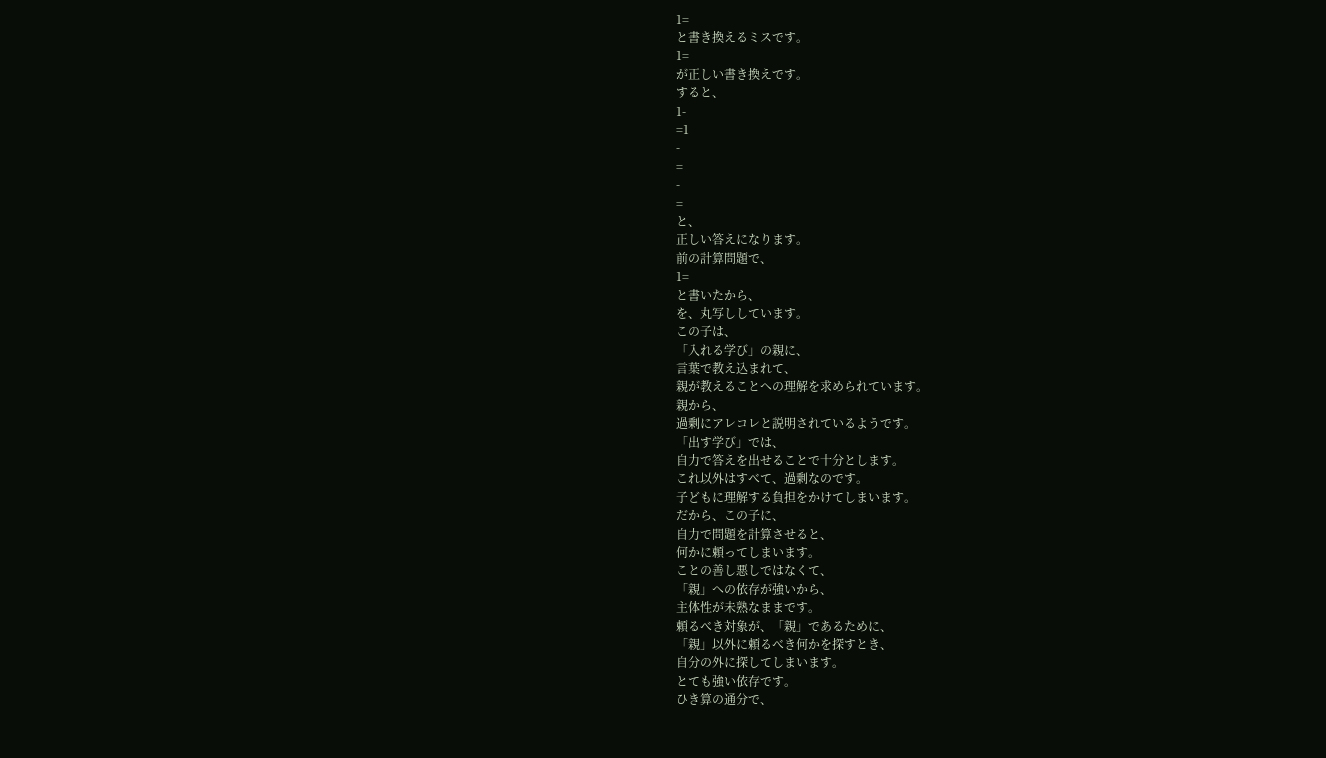1=
と書き換えるミスです。
1=
が正しい書き換えです。
すると、
1-
=1
-
=
-
=
と、
正しい答えになります。
前の計算問題で、
1=
と書いたから、
を、丸写ししています。
この子は、
「入れる学び」の親に、
言葉で教え込まれて、
親が教えることへの理解を求められています。
親から、
過剰にアレコレと説明されているようです。
「出す学び」では、
自力で答えを出せることで十分とします。
これ以外はすべて、過剰なのです。
子どもに理解する負担をかけてしまいます。
だから、この子に、
自力で問題を計算させると、
何かに頼ってしまいます。
ことの善し悪しではなくて、
「親」への依存が強いから、
主体性が未熟なままです。
頼るべき対象が、「親」であるために、
「親」以外に頼るべき何かを探すとき、
自分の外に探してしまいます。
とても強い依存です。
ひき算の通分で、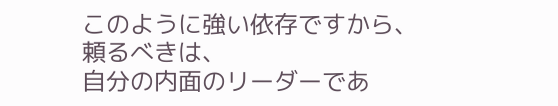このように強い依存ですから、
頼るべきは、
自分の内面のリーダーであ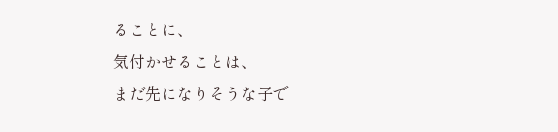ることに、
気付かせることは、
まだ先になりそうな子で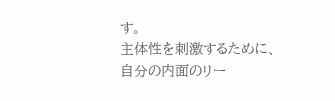す。
主体性を刺激するために、
自分の内面のリー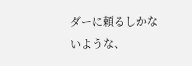ダーに頼るしかないような、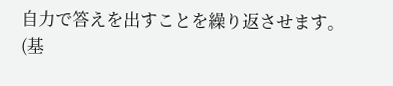自力で答えを出すことを繰り返させます。
(基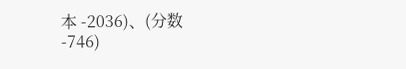本 -2036)、(分数
-746)